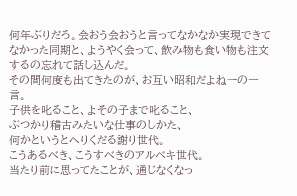何年ぶりだろ。会おう会おうと言ってなかなか実現できてなかった同期と、ようやく会って、飲み物も食い物も注文するの忘れて話し込んだ。
その間何度も出てきたのが、お互い昭和だよねーの一言。
子供を叱ること、よその子まで叱ること、
ぶつかり稽古みたいな仕事のしかた、
何かというとへりくだる謝り世代。
こうあるべき、こうすべきのアルベキ世代。
当たり前に思ってたことが、通じなくなっ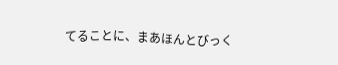てることに、まあほんとびっく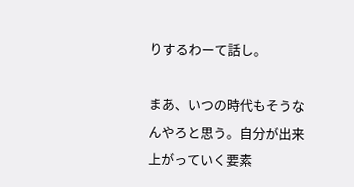りするわーて話し。

まあ、いつの時代もそうなんやろと思う。自分が出来上がっていく要素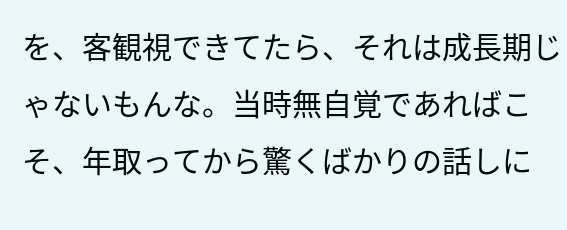を、客観視できてたら、それは成長期じゃないもんな。当時無自覚であればこそ、年取ってから驚くばかりの話しに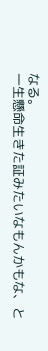なる。
一生懸命生きた証みたいなもんかもな、と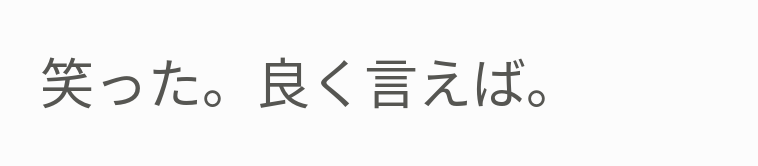笑った。良く言えば。